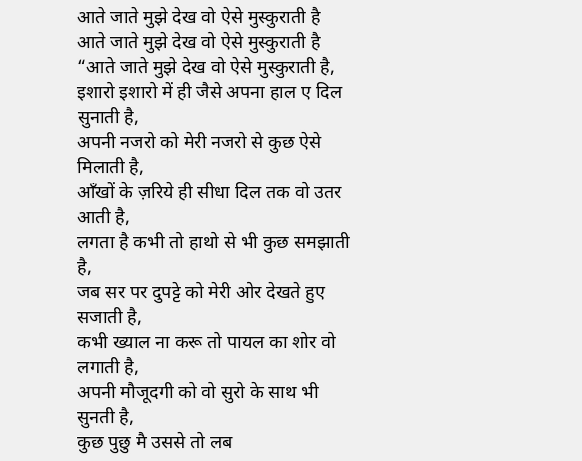आते जाते मुझे देख वो ऐसे मुस्कुराती है
आते जाते मुझे देख वो ऐसे मुस्कुराती है
“आते जाते मुझे देख वो ऐसे मुस्कुराती है,
इशारो इशारो में ही जैसे अपना हाल ए दिल सुनाती है,
अपनी नजरो को मेरी नजरो से कुछ ऐसे मिलाती है,
आँखों के ज़रिये ही सीधा दिल तक वो उतर आती है,
लगता है कभी तो हाथो से भी कुछ समझाती है,
जब सर पर दुपट्टे को मेरी ओर देखते हुए सजाती है,
कभी ख्याल ना करू तो पायल का शोर वो लगाती है,
अपनी मौजूदगी को वो सुरो के साथ भी सुनती है,
कुछ पुछु मै उससे तो लब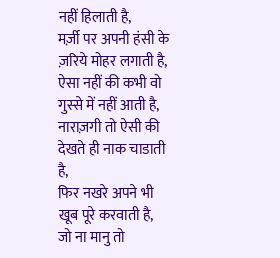नहीं हिलाती है,
मर्ज़ी पर अपनी हंसी के ज़रिये मोहर लगाती है,
ऐसा नहीं की कभी वो गुस्से में नहीं आती है,
नाराज़गी तो ऐसी की देखते ही नाक चाडाती है,
फिर नखरे अपने भी खूब पूरे करवाती है,
जो ना मानु तो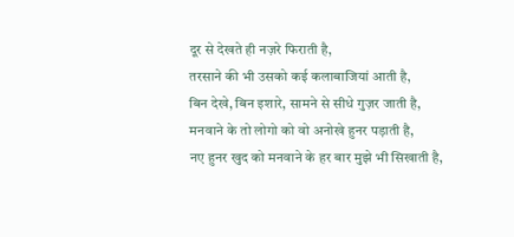दूर से देखते ही नज़रे फिराती है,
तरसाने की भी उसको कई कलाबाजियां आती है,
बिन देखे, बिन इशारे, सामने से सीधे गुज़र जाती है,
मनवाने के तो लोगो को वो अनोखे हुनर पड़ाती है,
नए हुनर खुद को मनवाने के हर बार मुझे भी सिखाती है,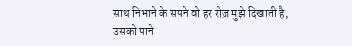साथ निभाने के सपने वो हर रोज़ मुझे दिखाती है,
उसको पाने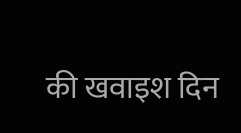की खवाइश दिन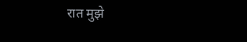रात मुझे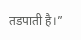तडपाती है।”